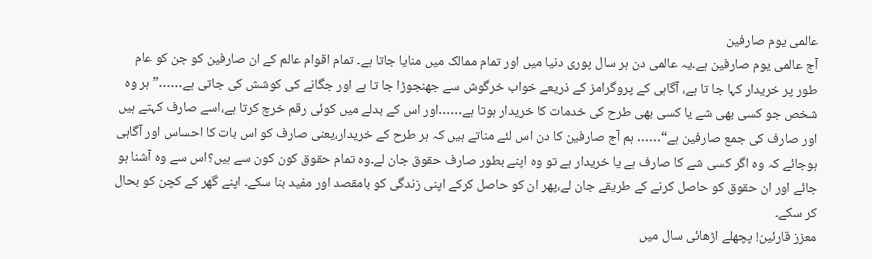عالمی یوم صارفین
آج عالمی یوم صارفین ہے۔یہ عالمی دن ہر سال پوری دنیا میں اور تمام ممالک میں منایا جاتا ہے۔ تمام اقوام عالم کے ان صارفین کو جن کو عام طور پر خریدار کہا جا تا ہے، آگاہی کے پروگرامز کے ذریعے خواب خرگوش سے جھنجوڑا جا تا ہے اور جگانے کی کوشش کی جاتی ہے……”ہر وہ شخص جو کسی بھی شے یا کسی بھی طرح کی خدمات کا خریدار ہوتا ہے……اور اس کے بدلے میں کوئی رقم خرچ کرتا ہے،اسے صارف کہتے ہیں اور صارف کی جمع صارفین ہے“…… ہم آج صارفین کا دن اس لئے مناتے ہیں کہ ہر طرح کے خریدار،یعنی صارف کو اس بات کا احساس اور آگاہی ہوجائے کہ وہ اگر کسی شے کا صارف ہے یا خریدار ہے تو وہ اپنے بطور صارف حقوق جان لے۔وہ تمام حقوق کون کون سے ہیں؟اس سے وہ آشنا ہو جائے اور ان حقوق کو حاصل کرنے کے طریقے جان لے،پھر ان کو حاصل کرکے اپنی زندگی کو بامقصد اور مفید بنا سکے۔ اپنے گھر کے کچن کو بحال کر سکے۔
معزز قارئین! پچھلے اڑھائی سال میں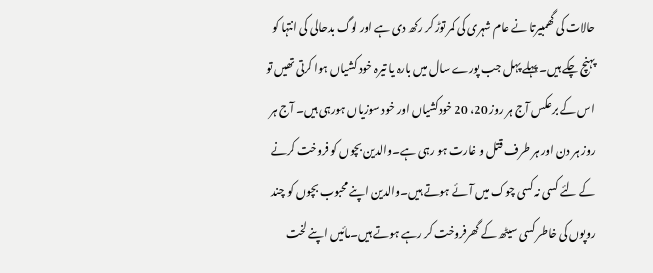حالات کی گھمبیرتا نے عام شہری کی کمر توڑ کر رکھ دی ہے اور لوگ بدحالی کی انتہا کو پہنچ چکے ہیں۔ پہلے پہل جب پورے سال میں بارہ یا تیرہ خود کشیاں ہوا کرتی تھیں تو اس کے برعکس آج ہر روز 20، 20 خودکشیاں اور خود سوزیاں ہورہی ہیں۔ آج ہر روز ہر دن اور ہر طرف قتل و غارت ہو رہی ہے۔والدین بچوں کو فروخت کرنے کے لئے کسی نہ کسی چوک میں آئے ہوتے ہیں۔والدین اپنے محبوب بچوں کو چند روپوں کی خاطر کسی سیٹھ کے گھرفروخت کر رہے ہوتے ہیں۔مائیں اپنے لخت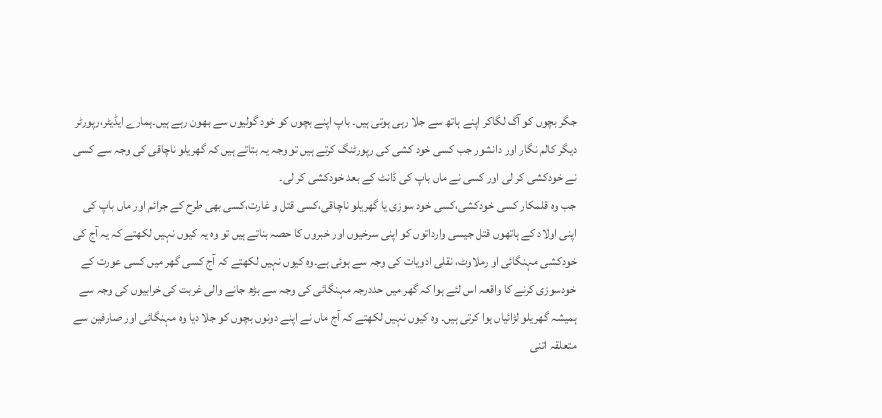جگر بچوں کو آگ لگاکر اپنے ہاتھ سے جلا رہی ہوتی ہیں۔ باپ اپنے بچوں کو خود گولیوں سے بھون رہے ہیں۔ہمارے ایڈیٹر،رپورٹر دیگر کالم نگار اور دانشور جب کسی خود کشی کی رپورٹنگ کرتے ہیں تو وجہ یہ بتاتے ہیں کہ گھریلو ناچاقی کی وجہ سے کسی نے خودکشی کر لی اور کسی نے ماں باپ کی ڈانٹ کے بعد خودکشی کر لی۔
جب وہ قلمکار کسی خودکشی،کسی خود سوزی یا گھریلو ناچاقی،کسی قتل و غارت،کسی بھی طرح کے جرائم اور ماں باپ کی اپنی اولاد کے ہاتھوں قتل جیسی وارداتوں کو اپنی سرخیوں اور خبروں کا حصہ بناتے ہیں تو وہ یہ کیوں نہیں لکھتے کہ یہ آج کی خودکشی مہنگائی او رملاوٹ، نقلی ادویات کی وجہ سے ہوئی ہے۔وہ کیوں نہیں لکھتے کہ آج کسی گھر میں کسی عورت کے خودسوزی کرنے کا واقعہ اس لئے ہوا کہ گھر میں حددرجہ مہنگائی کی وجہ سے بڑھ جانے والی غربت کی خرابیوں کی وجہ سے ہمیشہ گھریلو لڑائیاں ہوا کرتی ہیں۔ وہ کیوں نہیں لکھتے کہ آج ماں نے اپنے دونوں بچوں کو جلا دیا وہ مہنگائی اور صارفین سے متعلقہ اتنی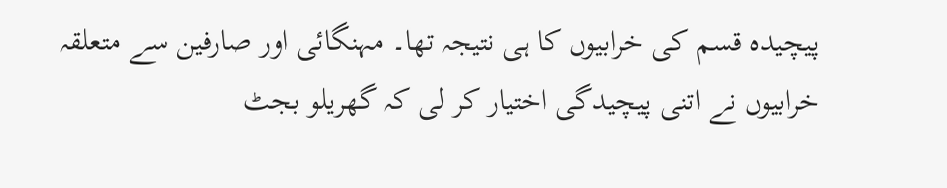پیچیدہ قسم کی خرابیوں کا ہی نتیجہ تھا۔ مہنگائی اور صارفین سے متعلقہ خرابیوں نے اتنی پیچیدگی اختیار کر لی کہ گھریلو بجٹ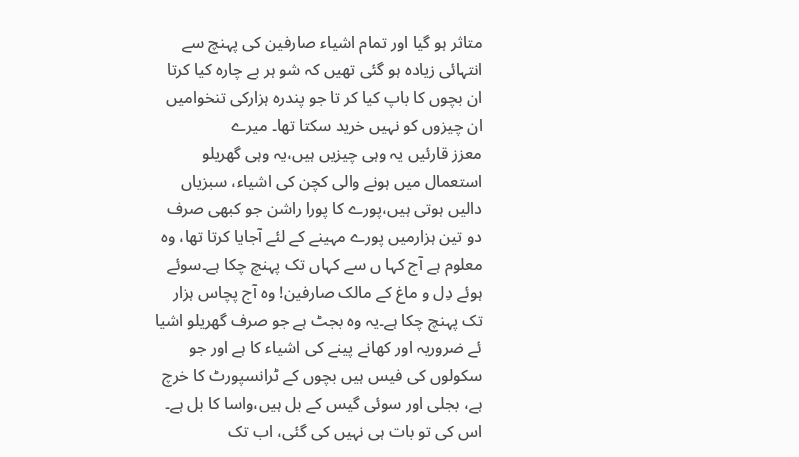متاثر ہو گیا اور تمام اشیاء صارفین کی پہنچ سے انتہائی زیادہ ہو گئی تھیں کہ شو ہر بے چارہ کیا کرتا ان بچوں کا باپ کیا کر تا جو پندرہ ہزارکی تنخوامیں ان چیزوں کو نہیں خرید سکتا تھا۔ میرے
معزز قارئیں یہ وہی چیزیں ہیں،یہ وہی گھریلو استعمال میں ہونے والی کچن کی اشیاء، سبزیاں دالیں ہوتی ہیں،پورے کا پورا راشن جو کبھی صرف دو تین ہزارمیں پورے مہینے کے لئے آجایا کرتا تھا، وہ معلوم ہے آج کہا ں سے کہاں تک پہنچ چکا ہے۔سوئے ہوئے دِل و ماغ کے مالک صارفین! وہ آج پچاس ہزار تک پہنچ چکا ہے۔یہ وہ بجٹ ہے جو صرف گھریلو اشیا ئے ضروریہ اور کھانے پینے کی اشیاء کا ہے اور جو سکولوں کی فیس ہیں بچوں کے ٹرانسپورٹ کا خرچ ہے، بجلی اور سوئی گیس کے بل ہیں،واسا کا بل ہے۔ اس کی تو بات ہی نہیں کی گئی، اب تک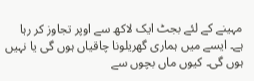مہینے کے لئے بجٹ ایک لاکھ سے اوپر تجاوز کر رہا ہے۔ ایسے میں ہماری گھریلونا چاقیاں ہوں گی یا نہیں ہوں گی۔ کیوں ماں بچوں سے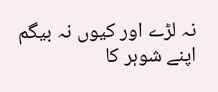نہ لڑے اور کیوں نہ بیگم اپنے شوہر کا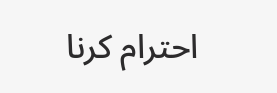احترام کرنا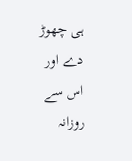ہی چھوڑ دے اور اس سے روزانہ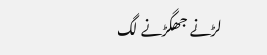لڑنے جھگڑنے لگ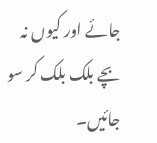جائے اور کیوں نہ بچے بلک بلک کر سو جائیں۔